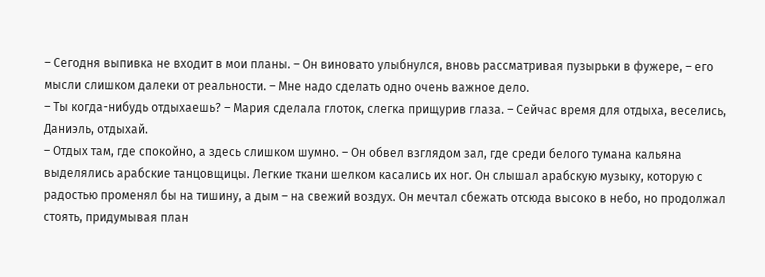– Сегодня выпивка не входит в мои планы. – Он виновато улыбнулся, вновь рассматривая пузырьки в фужере, – его мысли слишком далеки от реальности. – Мне надо сделать одно очень важное дело.
– Ты когда-нибудь отдыхаешь? – Мария сделала глоток, слегка прищурив глаза. – Сейчас время для отдыха, веселись, Даниэль, отдыхай.
– Отдых там, где спокойно, а здесь слишком шумно. – Он обвел взглядом зал, где среди белого тумана кальяна выделялись арабские танцовщицы. Легкие ткани шелком касались их ног. Он слышал арабскую музыку, которую с радостью променял бы на тишину, а дым – на свежий воздух. Он мечтал сбежать отсюда высоко в небо, но продолжал стоять, придумывая план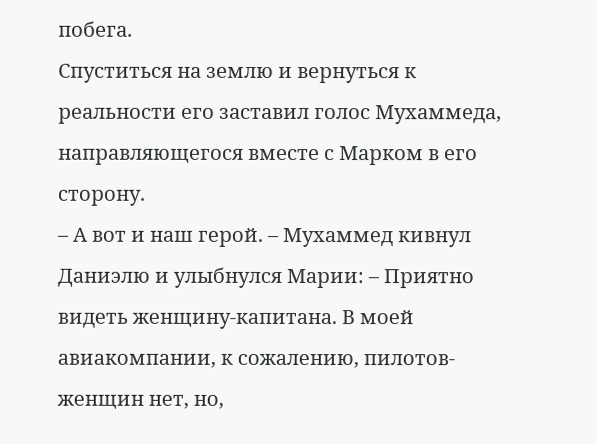побега.
Спуститься на землю и вернуться к реальности его заставил голос Мухаммеда, направляющегося вместе с Марком в его сторону.
– А вот и наш герой. – Мухаммед кивнул Даниэлю и улыбнулся Марии: – Приятно видеть женщину-капитана. В моей авиакомпании, к сожалению, пилотов-женщин нет, но,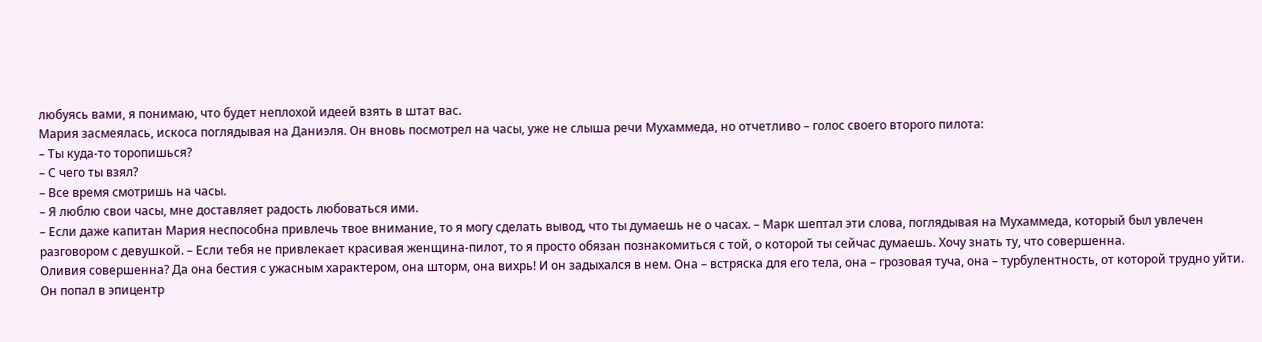любуясь вами, я понимаю, что будет неплохой идеей взять в штат вас.
Мария засмеялась, искоса поглядывая на Даниэля. Он вновь посмотрел на часы, уже не слыша речи Мухаммеда, но отчетливо – голос своего второго пилота:
– Ты куда-то торопишься?
– С чего ты взял?
– Все время смотришь на часы.
– Я люблю свои часы, мне доставляет радость любоваться ими.
– Если даже капитан Мария неспособна привлечь твое внимание, то я могу сделать вывод, что ты думаешь не о часах. – Марк шептал эти слова, поглядывая на Мухаммеда, который был увлечен разговором с девушкой. – Если тебя не привлекает красивая женщина-пилот, то я просто обязан познакомиться с той, о которой ты сейчас думаешь. Хочу знать ту, что совершенна.
Оливия совершенна? Да она бестия с ужасным характером, она шторм, она вихрь! И он задыхался в нем. Она – встряска для его тела, она – грозовая туча, она – турбулентность, от которой трудно уйти. Он попал в эпицентр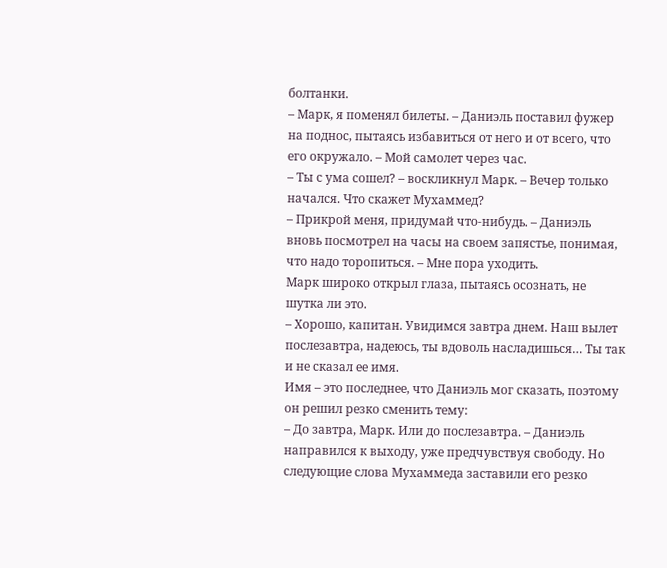болтанки.
– Марк, я поменял билеты. – Даниэль поставил фужер на поднос, пытаясь избавиться от него и от всего, что его окружало. – Мой самолет через час.
– Ты с ума сошел? – воскликнул Марк. – Вечер только начался. Что скажет Мухаммед?
– Прикрой меня, придумай что-нибудь. – Даниэль вновь посмотрел на часы на своем запястье, понимая, что надо торопиться. – Мне пора уходить.
Марк широко открыл глаза, пытаясь осознать, не шутка ли это.
– Хорошо, капитан. Увидимся завтра днем. Наш вылет послезавтра, надеюсь, ты вдоволь насладишься… Ты так и не сказал ее имя.
Имя – это последнее, что Даниэль мог сказать, поэтому он решил резко сменить тему:
– До завтра, Марк. Или до послезавтра. – Даниэль направился к выходу, уже предчувствуя свободу. Но следующие слова Мухаммеда заставили его резко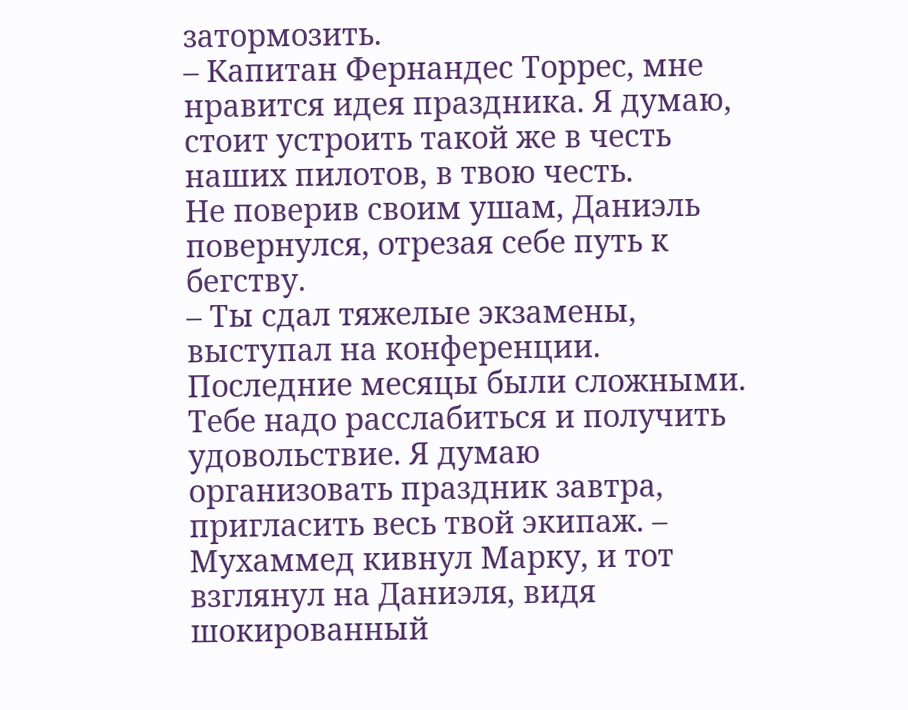затормозить.
– Капитан Фернандес Торрес, мне нравится идея праздника. Я думаю, стоит устроить такой же в честь наших пилотов, в твою честь.
Не поверив своим ушам, Даниэль повернулся, отрезая себе путь к бегству.
– Ты сдал тяжелые экзамены, выступал на конференции. Последние месяцы были сложными. Тебе надо расслабиться и получить удовольствие. Я думаю организовать праздник завтра, пригласить весь твой экипаж. – Мухаммед кивнул Марку, и тот взглянул на Даниэля, видя шокированный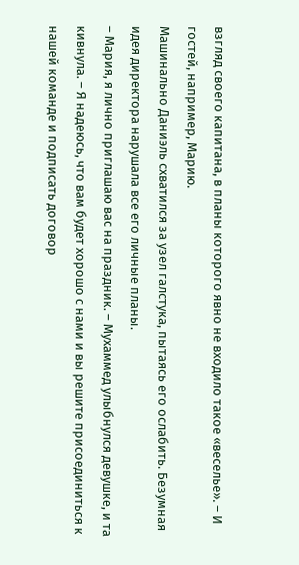взгляд своего капитана, в планы которого явно не входило такое «веселье». – И гостей, например, Марию.
Машинально Даниэль схватился за узел галстука, пытаясь его ослабить. Безумная идея директора нарушала все его личные планы.
– Мария, я лично приглашаю вас на праздник. – Мухаммед улыбнулся девушке, и та кивнула. – Я надеюсь, что вам будет хорошо с нами и вы решите присоединиться к нашей команде и подписать договор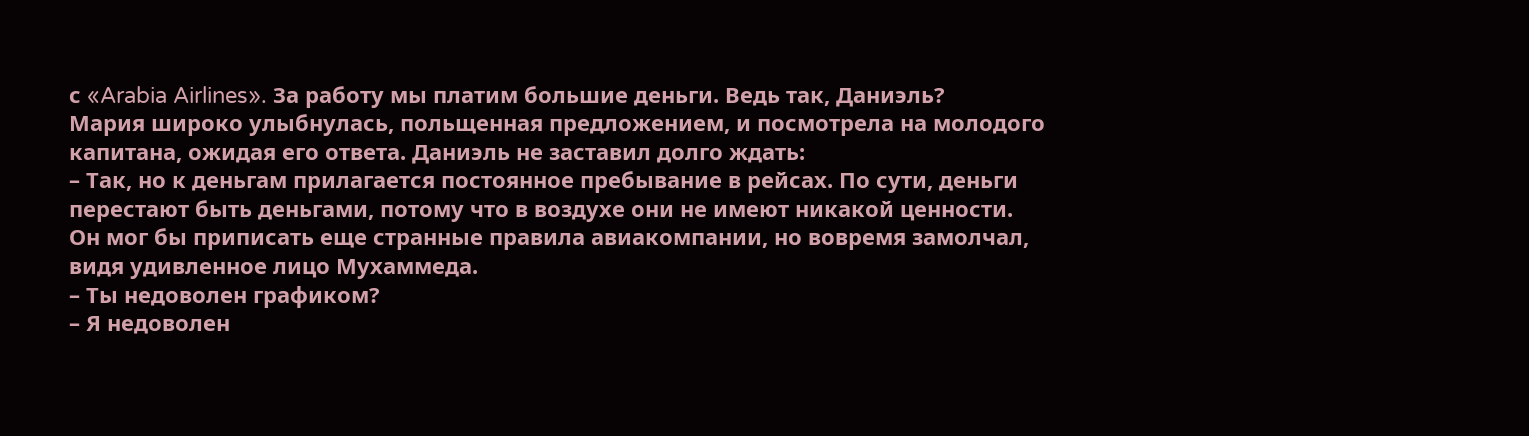с «Arabia Airlines». За работу мы платим большие деньги. Ведь так, Даниэль?
Мария широко улыбнулась, польщенная предложением, и посмотрела на молодого капитана, ожидая его ответа. Даниэль не заставил долго ждать:
– Так, но к деньгам прилагается постоянное пребывание в рейсах. По сути, деньги перестают быть деньгами, потому что в воздухе они не имеют никакой ценности.
Он мог бы приписать еще странные правила авиакомпании, но вовремя замолчал, видя удивленное лицо Мухаммеда.
– Ты недоволен графиком?
– Я недоволен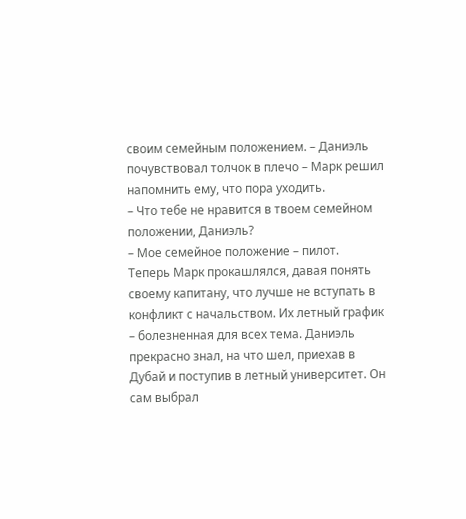своим семейным положением. – Даниэль почувствовал толчок в плечо – Марк решил напомнить ему, что пора уходить.
– Что тебе не нравится в твоем семейном положении, Даниэль?
– Мое семейное положение – пилот.
Теперь Марк прокашлялся, давая понять своему капитану, что лучше не вступать в конфликт с начальством. Их летный график – болезненная для всех тема. Даниэль прекрасно знал, на что шел, приехав в Дубай и поступив в летный университет. Он сам выбрал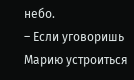небо.
– Если уговоришь Марию устроиться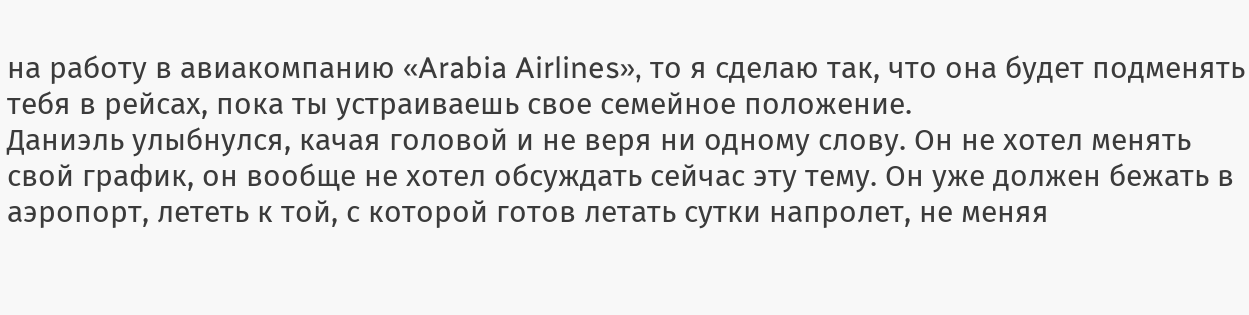на работу в авиакомпанию «Arabia Airlines», то я сделаю так, что она будет подменять тебя в рейсах, пока ты устраиваешь свое семейное положение.
Даниэль улыбнулся, качая головой и не веря ни одному слову. Он не хотел менять свой график, он вообще не хотел обсуждать сейчас эту тему. Он уже должен бежать в аэропорт, лететь к той, с которой готов летать сутки напролет, не меняя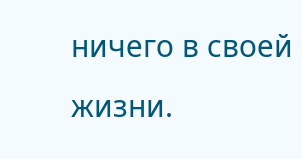ничего в своей жизни.